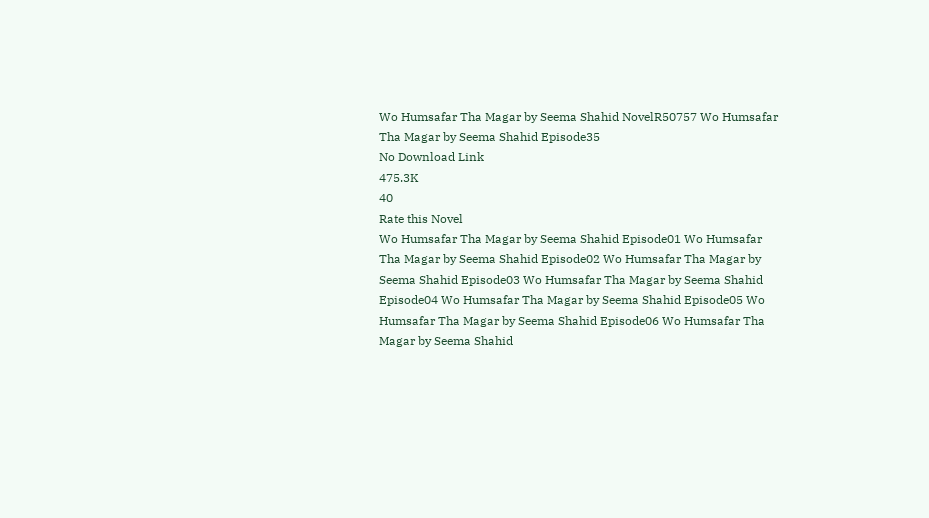Wo Humsafar Tha Magar by Seema Shahid NovelR50757 Wo Humsafar Tha Magar by Seema Shahid Episode35
No Download Link
475.3K
40
Rate this Novel
Wo Humsafar Tha Magar by Seema Shahid Episode01 Wo Humsafar Tha Magar by Seema Shahid Episode02 Wo Humsafar Tha Magar by Seema Shahid Episode03 Wo Humsafar Tha Magar by Seema Shahid Episode04 Wo Humsafar Tha Magar by Seema Shahid Episode05 Wo Humsafar Tha Magar by Seema Shahid Episode06 Wo Humsafar Tha Magar by Seema Shahid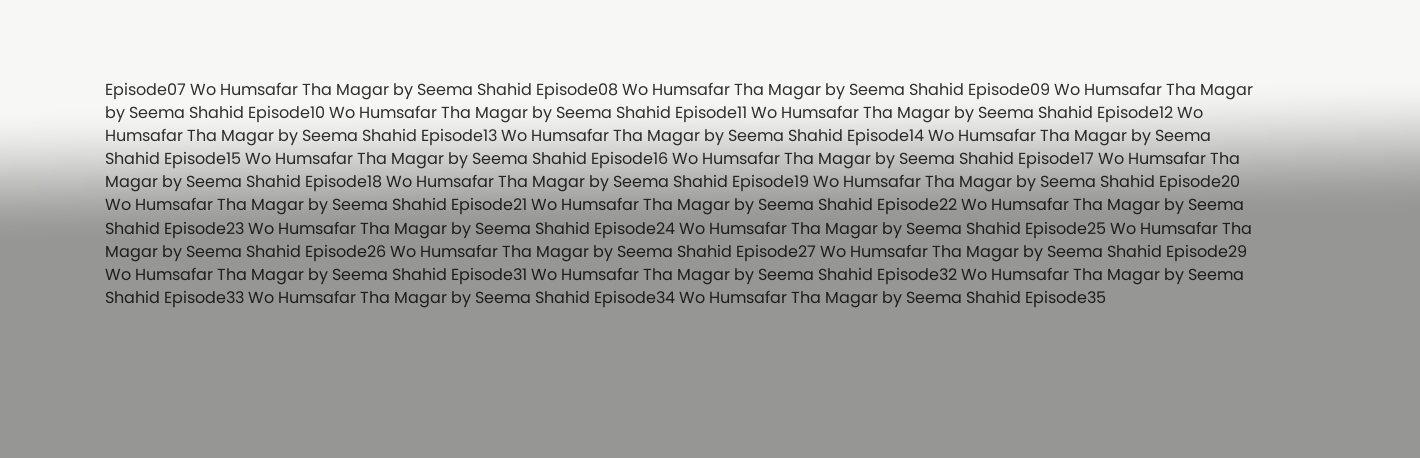Episode07 Wo Humsafar Tha Magar by Seema Shahid Episode08 Wo Humsafar Tha Magar by Seema Shahid Episode09 Wo Humsafar Tha Magar by Seema Shahid Episode10 Wo Humsafar Tha Magar by Seema Shahid Episode11 Wo Humsafar Tha Magar by Seema Shahid Episode12 Wo Humsafar Tha Magar by Seema Shahid Episode13 Wo Humsafar Tha Magar by Seema Shahid Episode14 Wo Humsafar Tha Magar by Seema Shahid Episode15 Wo Humsafar Tha Magar by Seema Shahid Episode16 Wo Humsafar Tha Magar by Seema Shahid Episode17 Wo Humsafar Tha Magar by Seema Shahid Episode18 Wo Humsafar Tha Magar by Seema Shahid Episode19 Wo Humsafar Tha Magar by Seema Shahid Episode20 Wo Humsafar Tha Magar by Seema Shahid Episode21 Wo Humsafar Tha Magar by Seema Shahid Episode22 Wo Humsafar Tha Magar by Seema Shahid Episode23 Wo Humsafar Tha Magar by Seema Shahid Episode24 Wo Humsafar Tha Magar by Seema Shahid Episode25 Wo Humsafar Tha Magar by Seema Shahid Episode26 Wo Humsafar Tha Magar by Seema Shahid Episode27 Wo Humsafar Tha Magar by Seema Shahid Episode29 Wo Humsafar Tha Magar by Seema Shahid Episode31 Wo Humsafar Tha Magar by Seema Shahid Episode32 Wo Humsafar Tha Magar by Seema Shahid Episode33 Wo Humsafar Tha Magar by Seema Shahid Episode34 Wo Humsafar Tha Magar by Seema Shahid Episode35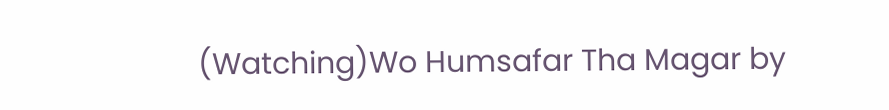(Watching)Wo Humsafar Tha Magar by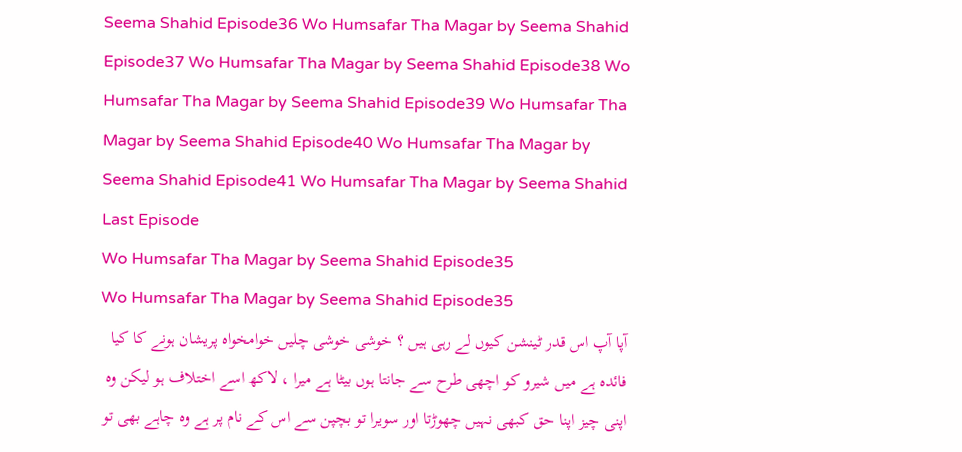Seema Shahid Episode36 Wo Humsafar Tha Magar by Seema Shahid Episode37 Wo Humsafar Tha Magar by Seema Shahid Episode38 Wo Humsafar Tha Magar by Seema Shahid Episode39 Wo Humsafar Tha Magar by Seema Shahid Episode40 Wo Humsafar Tha Magar by Seema Shahid Episode41 Wo Humsafar Tha Magar by Seema Shahid Last Episode
Wo Humsafar Tha Magar by Seema Shahid Episode35
Wo Humsafar Tha Magar by Seema Shahid Episode35
آپا آپ اس قدر ٹینشن کیوں لے رہی ہیں ؟ خوشی خوشی چلیں خوامخواہ پریشان ہونے کا کیا فائدہ ہے میں شیرو کو اچھی طرح سے جانتا ہوں بیٹا ہے میرا ، لاکھ اسے اختلاف ہو لیکن وہ اپنی چیز اپنا حق کبھی نہیں چھوڑتا اور سویرا تو بچپن سے اس کے نام پر ہے وہ چاہے بھی تو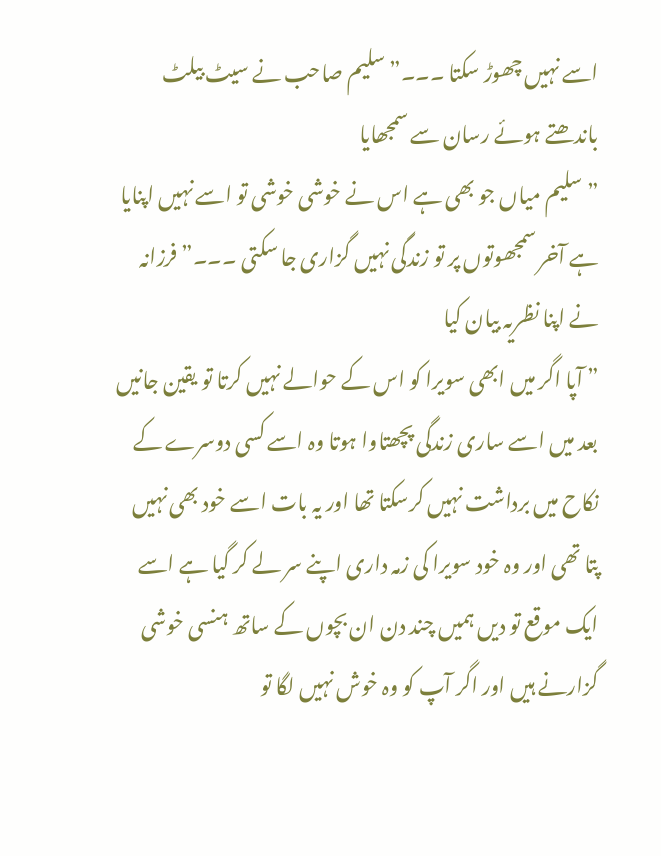اسے نہیں چھوڑ سکتا ۔۔۔” سلیم صاحب نے سیٹ بیلٹ باندھتے ہوئے رسان سے سمجھایا
” سلیم میاں جو بھی ہے اس نے خوشی خوشی تو اسے نہیں اپنایا ہے آخر سمجھوتوں پر تو زندگی نہیں گزاری جا سکتی ۔۔۔” فرزانہ نے اپنا نظریہ بیان کیا
” آپا اگر میں ابھی سویرا کو اس کے حوالے نہیں کرتا تو یقین جانیں بعد میں اسے ساری زندگی پچھتاوا ہوتا وہ اسے کسی دوسرے کے نکاح میں برداشت نہیں کرسکتا تھا اور یہ بات اسے خود بھی نہیں پتا تھی اور وہ خود سویرا کی زمہ داری اپنے سر لے کر گیا ہے اسے ایک موقع تو دیں ہمیں چند دن ان بچوں کے ساتھ ہنسی خوشی گزارنے ہیں اور اگر آپ کو وہ خوش نہیں لگا تو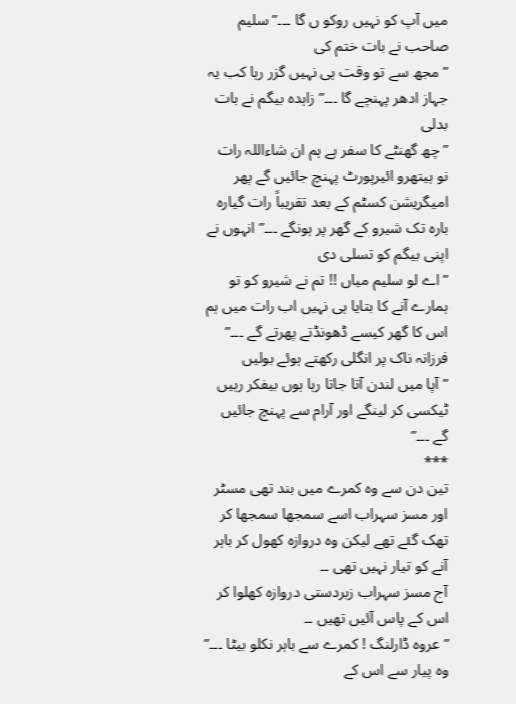میں آپ کو نہیں روکو ں گا ۔۔۔” سلیم صاحب نے بات ختم کی
” مجھ سے تو وقت ہی نہیں گزر رہا کب یہ جہاز ادھر پہنچے گا ۔۔۔” زاہدہ بیگم نے بات بدلی
” چھ گھنٹے کا سفر ہے ہم ان شاءاللہ رات نو ہیتھرو ائیرپورٹ پہنچ جائیں گے پھر امیگریشن کسٹم کے بعد تقریباً رات گیارہ بارہ تک شیرو کے گھر پر ہونگے ۔۔۔” انہوں نے اپنی بیگم کو تسلی دی
” اے لو سلیم میاں !! تم نے شیرو کو تو ہمارے آنے کا بتایا ہی نہیں اب رات میں ہم اس کا گھر کیسے ڈھونڈتے پھرتے گے ۔۔۔” فرزانہ ناک پر انگلی رکھتے ہوئے بولیں
” آپا میں لندن آتا جاتا رہا ہوں بیفکر رہیں ٹیکسی کر لینگے اور آرام سے پہنچ جائیں گے ۔۔۔”
***
تین دن سے وہ کمرے میں بند تھی مسٹر اور مسز سہراب اسے سمجھا سمجھا کر تھک گئے تھے لیکن وہ دروازہ کھول کر باہر آنے کو تیار نہیں تھی ۔۔
آج مسز سہراب زبردستی دروازہ کھلوا کر اس کے پاس آئیں تھیں ۔۔
” عروہ ڈارلنگ ! کمرے سے باہر نکلو بیٹا ۔۔۔” وہ پیار سے اس کے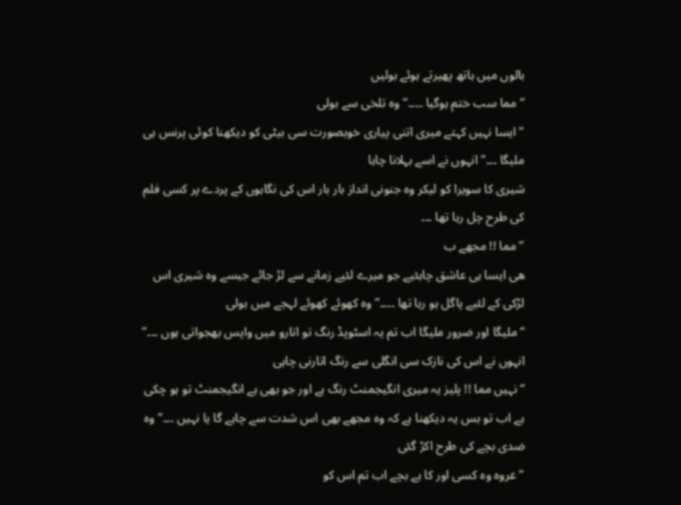بالوں میں ہاتھ پھیرتے ہوئے بولیں
” مما سب ختم ہوگیا ۔۔۔۔” وہ تلخی سے بولی
” ایسا نہیں کہتے میری اتنی پیاری خوبصورت سی بیٹی کو دیکھنا کوئی پرنس ہی ملیگا ۔۔۔” انہوں نے اسے بہلانا چاہا
شیری کا سویرا کو لیکر وہ جنونی انداز بار بار اس کی نگاہوں کے پردے پر کسی فلم کی طرح چل رہا تھا ۔۔۔
” مما !! مجھے ب
ھی ایسا ہی عاشق چاہئیے جو میرے لئیے زمانے سے لڑ جائے جیسے وہ شیری اس لڑکی کے لئیے پاگل ہو رہا تھا ۔۔۔۔” وہ کھوئے کھوئے لہجے میں بولی
“ملیگا اور ضرور ملیگا اب تم یہ اسٹوپڈ رنگ تو اتارو میں واپس بھجواتی ہوں ۔۔۔” انہوں نے اس کی نازک سی انگلی سے رنگ اتارنی چاہی
“نہیں مما !! پلیز یہ میری انگیجمنٹ رنگ ہے اور جو بھی ہے انگیجمنٹ تو ہو چکی ہے اب تو بس یہ دیکھنا ہے کہ وہ مجھے بھی اس شدت سے چاہے گا یا نہیں ۔۔۔” وہ ضدی بچے کی طرح اکڑ گئی
” عروہ وہ کسی اور کا ہے بچے اب تم اس کو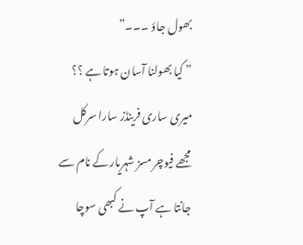بھول جاؤ ۔۔۔”
” کیا بھولنا آسان ہوتا ہے ؟؟ میری ساری فرینڈز سارا سرکل مجھے فیوچر مسز شہریار کے نام سے جانتا ہے آپ نے کبھی سوچا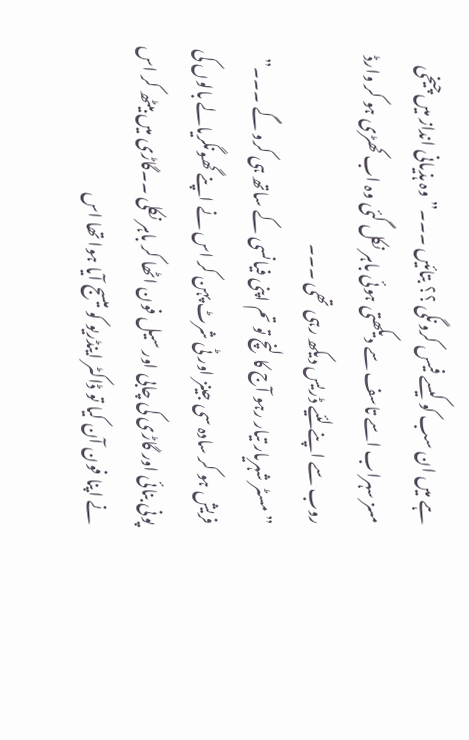ہے میں ان سب کو کیسے فیس کرونگی ؟؟ بتائیں ۔۔۔” وہ ہذیانی انداز میں چیخی
مسز سہراب اسے تاسف سے دیکھتی ہوئی باہر نکل گئی وہ اب کھڑی ہو کر وارڈ روب سے اپنے لئیے ڈریس دیکھ رہی تھی ۔۔۔
” مسٹر شہریار تیار رہو آج کا لنچ تو تم اپنی فیانسی کے ساتھ ہی کرو گے ۔۔۔”
فریش ہو کر سادہ سی جینز اور ٹی شرٹ پہن کر اس نے اپنے گھونگریالے بالوں کی پونی بنائی اور گاڑی کی چابی اور سیل فون اٹھا کر باہر نکلی ۔۔گاڑی میں بیٹھ کر اس نے اپنا فون آن کیا تو ڈاکٹر اینڈریو کو میسج آیا ہوا تھا اس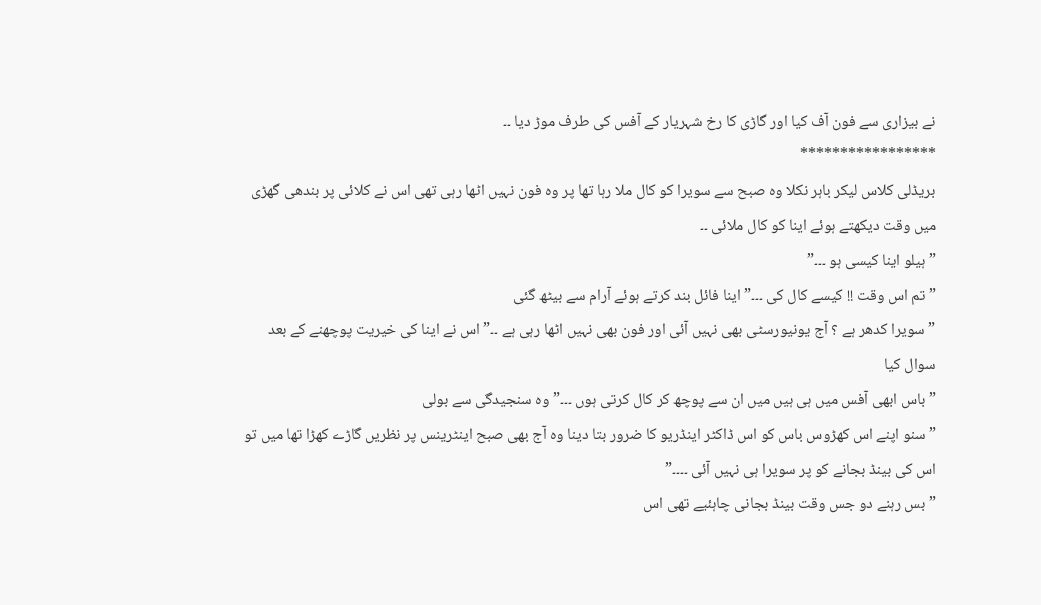نے بیزاری سے فون آف کیا اور گاڑی کا رخ شہریار کے آفس کی طرف موڑ دیا ۔۔
*****************
بریڈلی کلاس لیکر باہر نکلا وہ صبح سے سویرا کو کال ملا رہا تھا پر وہ فون نہیں اٹھا رہی تھی اس نے کلائی پر بندھی گھڑی میں وقت دیکھتے ہوئے اینا کو کال ملائی ۔۔
” ہیلو اینا کیسی ہو ۔۔۔”
” تم اس وقت !! کیسے کال کی ۔۔۔” اینا فائل بند کرتے ہوئے آرام سے بیٹھ گئی
” سویرا کدھر ہے ؟ آج یونیورسٹی بھی نہیں آئی اور فون بھی نہیں اٹھا رہی ہے ۔۔” اس نے اینا کی خیریت پوچھنے کے بعد سوال کیا
” باس ابھی آفس میں ہی ہیں میں ان سے پوچھ کر کال کرتی ہوں ۔۔۔” وہ سنجیدگی سے بولی
” سنو اپنے اس کھڑوس باس کو اس ڈاکٹر اینڈریو کا ضرور بتا دینا وہ آج بھی صبح اینٹرینس پر نظریں گاڑے کھڑا تھا میں تو اس کی بینڈ بجانے کو پر سویرا ہی نہیں آئی ۔۔۔۔”
” بس رہنے دو جس وقت بینڈ بجانی چاہئیے تھی اس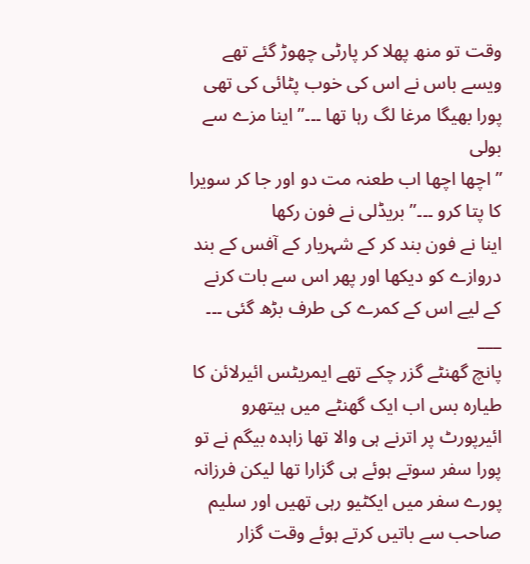وقت تو منھ پھلا کر پارٹی چھوڑ گئے تھے ویسے باس نے اس کی خوب پٹائی کی تھی پورا بھیگا مرغا لگ رہا تھا ۔۔۔” اینا مزے سے بولی
” اچھا اچھا اب طعنہ مت دو اور جا کر سویرا کا پتا کرو ۔۔۔” بریڈلی نے فون رکھا
اینا نے فون بند کر کے شہریار کے آفس کے بند دروازے کو دیکھا اور پھر اس سے بات کرنے کے لیے اس کے کمرے کی طرف بڑھ گئی ۔۔۔
___
پانچ گھنٹے گزر چکے تھے ایمریٹس ائیرلائن کا طیارہ بس اب ایک گھنٹے میں ہیتھرو ائیرپورٹ پر اترنے ہی والا تھا زاہدہ بیگم نے تو پورا سفر سوتے ہوئے ہی گزارا تھا لیکن فرزانہ پورے سفر میں ایکٹیو رہی تھیں اور سلیم صاحب سے باتیں کرتے ہوئے وقت گزار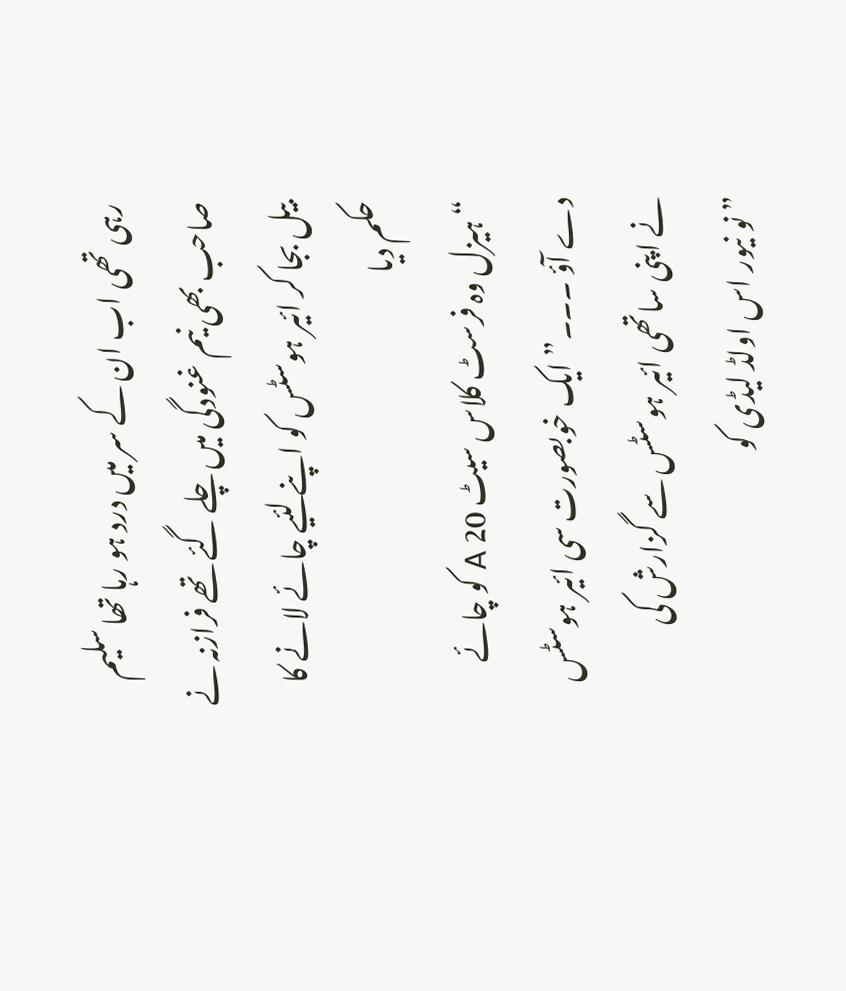رہی تھی اب ان کے سر میں درد ہو رہا تھا سلیم صاحب بھی نیم غنودگی میں چلے گئے تھے فرازنہ نے بیل بجا کر ائیر ہوسٹس کو اپنے لئیے چائے لانے کا حکم دیا
“ہیزل وہ فرسٹ کلاس سیٹ 20 A کو چائے دے آؤ ۔۔۔” ایک خوبصورت سی ائیر ہوسٹس نے اپنی ساتھی ائیر ہوسٹس سے گزارش کی
” نو نیور اس اولڈ لیڈی کو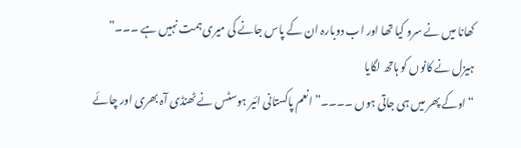کھانا میں نے سرو کیا تھا اور اب دوبارہ ان کے پاس جانے کی میری ہمت نہیں ہے ۔۔۔” ہیزل نے کانوں کو ہاتھ لگایا
“اوکے پھر میں ہی جاتی ہوں ۔۔۔۔” انعم پاکستانی ائیر ہوسٹس نے ٹھنڈی آہ بھری اور چائے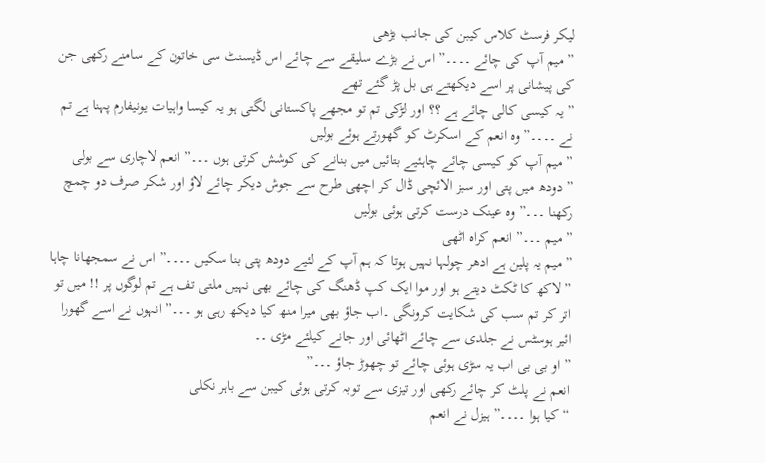لیکر فرسٹ کلاس کیبن کی جانب بڑھی
” میم آپ کی چائے ۔۔۔۔” اس نے بڑے سلیقے سے چائے اس ڈیسنٹ سی خاتون کے سامنے رکھی جن کی پیشانی پر اسے دیکھتے ہی بل پڑ گئے تھے
” یہ کیسی کالی چائے ہے ؟؟ اور لڑکی تم تو مجھے پاکستانی لگتی ہو یہ کیسا واہیات یونیفارم پہنا ہے تم نے ۔۔۔۔” وہ انعم کے اسکرٹ کو گھورتے ہوئے بولیں
” میم آپ کو کیسی چائے چاہئیے بتائیں میں بنانے کی کوشش کرتی ہوں ۔۔۔” انعم لاچاری سے بولی
” دودھ میں پتی اور سبز الائچی ڈال کر اچھی طرح سے جوش دیکر چائے لاؤ اور شکر صرف دو چمچ رکھنا ۔۔۔”وہ عینک درست کرتی ہوئی بولیں
” میم ۔۔۔” انعم کراہ اٹھی
” میم یہ پلین ہے ادھر چولہا نہیں ہوتا کہ ہم آپ کے لئیے دودھ پتی بنا سکیں ۔۔۔۔” اس نے سمجھانا چاہا
” لاکھ کا ٹکٹ دیتے ہو اور موا ایک کپ ڈھنگ کی چائے بھی نہیں ملتی تف ہے تم لوگوں پر !! میں تو اتر کر تم سب کی شکایت کرونگی ۔اب جاؤ بھی میرا منھ کیا دیکھ رہی ہو ۔۔۔” انہوں نے اسے گھورا
ائیر ہوسٹس نے جلدی سے چائے اٹھائی اور جانے کیلئے مڑی ۔۔
” او بی بی اب یہ سڑی ہوئی چائے تو چھوڑ جاؤ ۔۔۔”
انعم نے پلٹ کر چائے رکھی اور تیزی سے توبہ کرتی ہوئی کیبن سے باہر نکلی
“کیا ہوا ۔۔۔۔” ہیزل نے انعم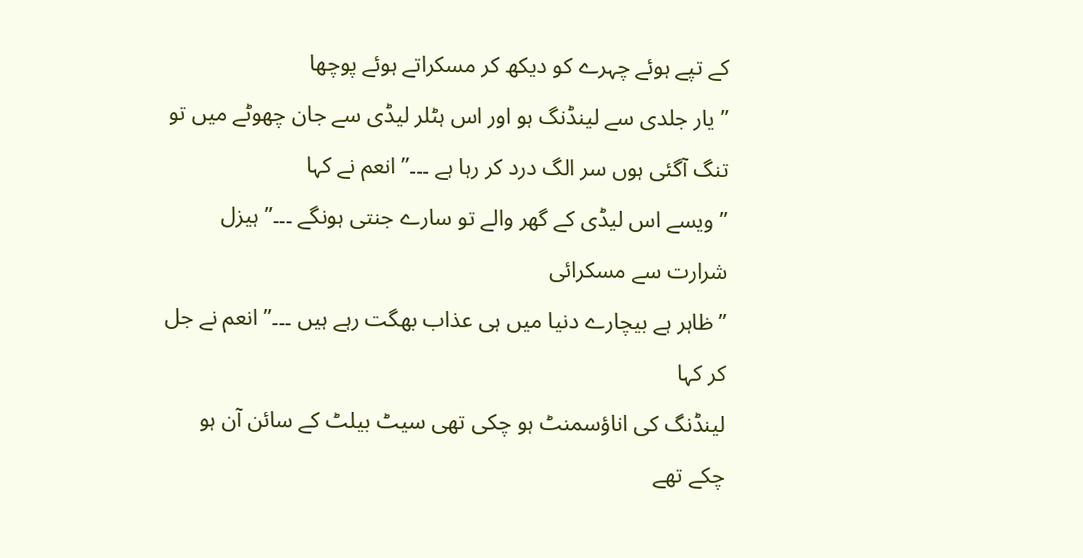کے تپے ہوئے چہرے کو دیکھ کر مسکراتے ہوئے پوچھا
” یار جلدی سے لینڈنگ ہو اور اس ہٹلر لیڈی سے جان چھوٹے میں تو تنگ آگئی ہوں سر الگ درد کر رہا ہے ۔۔۔” انعم نے کہا
” ویسے اس لیڈی کے گھر والے تو سارے جنتی ہونگے ۔۔۔” ہیزل شرارت سے مسکرائی
” ظاہر ہے بیچارے دنیا میں ہی عذاب بھگت رہے ہیں ۔۔۔” انعم نے جل کر کہا
لینڈنگ کی اناؤسمنٹ ہو چکی تھی سیٹ بیلٹ کے سائن آن ہو چکے تھے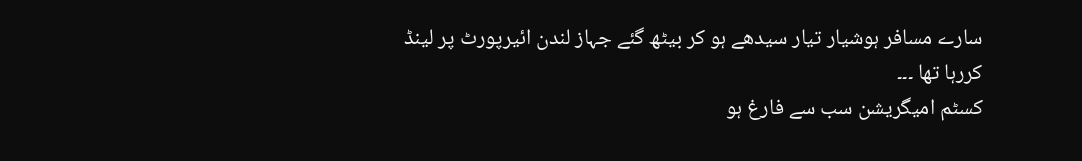سارے مسافر ہوشیار تیار سیدھے ہو کر بیٹھ گئے جہاز لندن ائیرپورٹ پر لینڈ کررہا تھا ۔۔۔
کسٹم امیگریشن سب سے فارغ ہو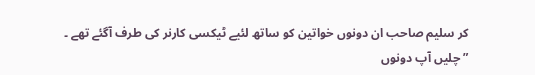کر سلیم صاحب ان دونوں خواتین کو ساتھ لئیے ٹیکسی کارنر کی طرف آگئے تھے ۔
” چلیں آپ دونوں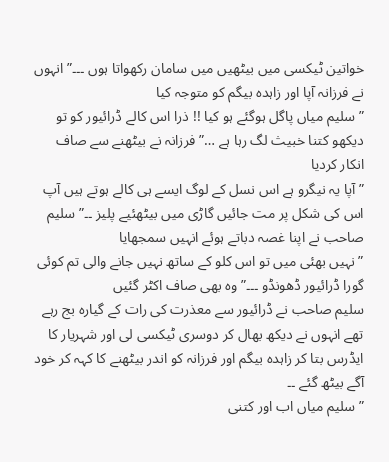خواتین ٹیکسی میں بیٹھیں میں سامان رکھواتا ہوں ۔۔۔” انہوں نے فرزانہ آپا اور زاہدہ بیگم کو متوجہ کیا
” سلیم میاں پاگل ہوگئے ہو کیا !! ذرا اس کالے ڈرائیور کو تو دیکھو کتنا خبیث لگ رہا ہے …” فرزانہ نے بیٹھنے سے صاف انکار کردیا
” آپا یہ نیگرو ہے اس نسل کے لوگ ایسے ہی کالے ہوتے ہیں آپ اس کی شکل پر مت جائیں گاڑی میں بیٹھئیے پلیز ۔۔” سلیم صاحب نے اپنا غصہ دباتے ہوئے انہیں سمجھایا
” نہیں بھئی میں تو اس کلو کے ساتھ نہیں جانے والی تم کوئی گورا ڈرائیور ڈھونڈو ۔۔۔” وہ بھی صاف اکٹر گئیں
سلیم صاحب نے ڈرائیور سے معذرت کی رات کے گیارہ بج رہے تھے انہوں نے دیکھ بھال کر دوسری ٹیکسی لی اور شہریار کا ایڈرس بتا کر زاہدہ بیگم اور فرزانہ کو اندر بیٹھنے کا کہہ کر خود آگے بیٹھ گئے ۔۔
” سلیم میاں اب اور کتنی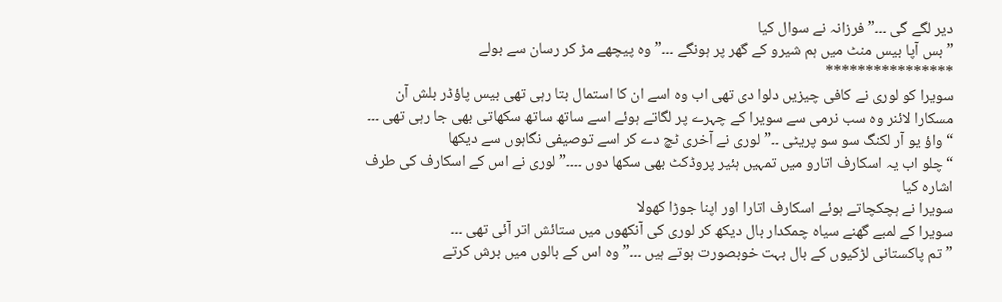دیر لگے گی ۔۔۔” فرزانہ نے سوال کیا
” بس آپا بیس منٹ میں ہم شیرو کے گھر پر ہونگے ۔۔۔” وہ پیچھے مڑ کر رسان سے بولے
****************
سویرا کو لوری نے کافی چیزیں دلوا دی تھی اب وہ اسے ان کا استمال بتا رہی تھی بیس پاؤڈر بلش آن مسکارا لائنر وہ سب نرمی سے سویرا کے چہرے پر لگاتے ہوئے اسے ساتھ ساتھ سکھاتی بھی جا رہی تھی ۔۔۔
“واؤ یو آر لکنگ سو سو پریٹی ۔۔” لوری نے آخری ٹچ دے کر اسے توصیفی نگاہوں سے دیکھا
“چلو اب یہ اسکارف اتارو میں تمہیں ہئیر پروڈکٹ بھی سکھا دوں ۔۔۔۔” لوری نے اس کے اسکارف کی طرف اشارہ کیا
سویرا نے ہچکچاتے ہوئے اسکارف اتارا اور اپنا جوڑا کھولا
سویرا کے لمبے گھنے سیاہ چمکدار بال دیکھ کر لوری کی آنکھوں میں ستائش اتر آئی تھی ۔۔۔
” تم پاکستانی لڑکیوں کے بال بہت خوبصورت ہوتے ہیں ۔۔۔” وہ اس کے بالوں میں برش کرتے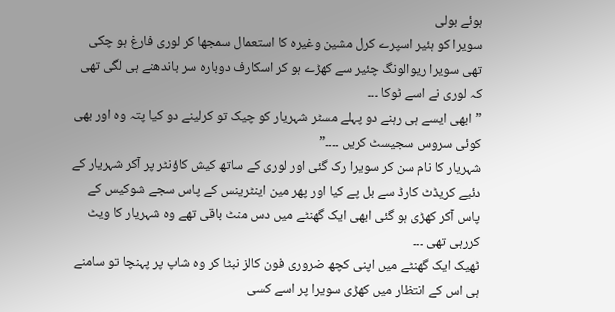ہوئے بولی
سویرا کو ہئیر اسپرے کرل مشین وغیرہ کا استعمال سمجھا کر لوری فارغ ہو چکی تھی سویرا ریوالونگ چئیر سے کھڑے ہو کر اسکارف دوبارہ سر باندھنے ہی لگی تھی کہ لوری نے اسے ٹوکا ۔۔۔
” ابھی ایسے ہی رہنے دو پہلے مسٹر شہریار کو چیک تو کرلینے دو کیا پتہ وہ اور بھی کوئی سروس سجیسٹ کریں ۔۔۔۔”
شہریار کا نام سن کر سویرا رک گئی اور لوری کے ساتھ کیش کاؤنٹر پر آکر شہریار کے دئیے کریڈٹ کارڈ سے بل پے کیا اور پھر مین اینٹرینس کے پاس سجے شوکیس کے پاس آکر کھڑی ہو گئی ابھی ایک گھنٹے میں دس منٹ باقی تھے وہ شہریار کا ویٹ کررہی تھی ۔۔۔
ٹھیک ایک گھنٹے میں اپنی کچھ ضروری فون کالز نبٹا کر وہ شاپ پر پہنچا تو سامنے ہی اس کے انتظار میں کھڑی سویرا پر اسے کسی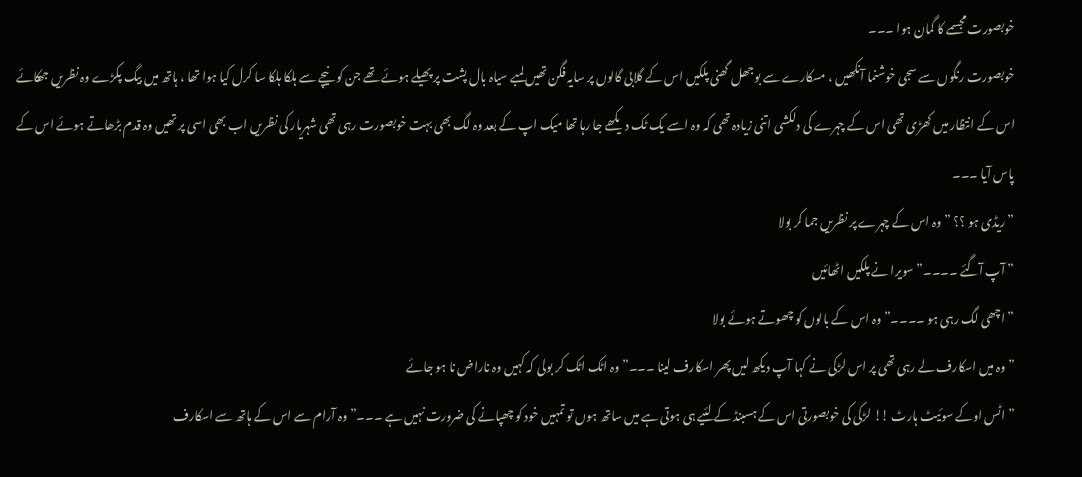خوبصورت مجسمے کا گمان ہوا ۔۔۔
خوبصورت رنگوں سے سجی خوشنما آنکھیں ، مسکارے سے بوجھل گھنی پلکیں اس کے گلابی گالوں پر سایہ فگن تھیں لمبے سیاہ بال پشت پر پھیلے ہوئے تھے جن کو نیچے سے ہلکا ہلکا سا کرل کیا ہوا تھا ، ہاتھ میں بیگ پکڑے وہ نظریں جھکائے اس کے انتظار میں کھڑی تھی اس کے چہرے کی دلکشی اتنی زیادہ تھی کہ وہ اسے یک ٹک دیکھے جا رہا تھا میک اپ کے بعد وہ لگ بھی بہت خوبصورت رہی تھی شہریار کی نظریں اب بھی اسی پر تھیں وہ قدم بڑھاتے ہوئے اس کے پاس آیا ۔۔۔
” ریڈی ہو ؟؟ ” وہ اس کے چہرے پر نظریں جما کر بولا
” آپ آگئے ۔۔۔۔” سویرا نے پلکیں اٹھائیں
” اچھی لگ رہی ہو ۔۔۔۔” وہ اس کے بالوں کو چھوتے ہوئے بولا
” وہ میں اسکارف لے رہی تھی پر اس لڑکی نے کہا آپ دیکھ لیں پھر اسکارف لینا ۔۔۔” وہ اٹک اٹک کر بولی کہ کہیں وہ ناراض نا ہو جائے
” اٹس اوکے سوئیٹ ہارٹ !! لڑکی کی خوبصورتی اس کے ہسبنڈ کے لئیے ہی ہوتی ہے میں ساتھ ہوں تو تمہیں خود کو چھپانے کی ضرورت نہیں ہے ۔۔۔” وہ آرام سے اس کے ہاتھ سے اسکارف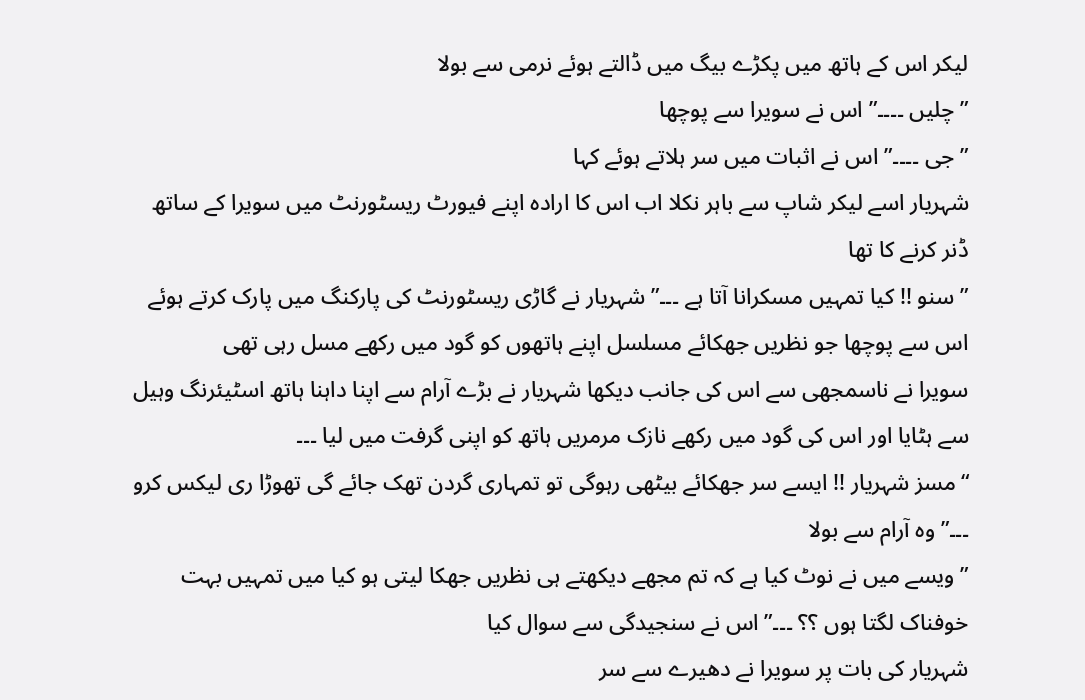لیکر اس کے ہاتھ میں پکڑے بیگ میں ڈالتے ہوئے نرمی سے بولا
” چلیں ۔۔۔۔” اس نے سویرا سے پوچھا
” جی ۔۔۔۔” اس نے اثبات میں سر ہلاتے ہوئے کہا
شہریار اسے لیکر شاپ سے باہر نکلا اب اس کا ارادہ اپنے فیورٹ ریسٹورنٹ میں سویرا کے ساتھ ڈنر کرنے کا تھا
” سنو !! کیا تمہیں مسکرانا آتا ہے ۔۔۔” شہریار نے گاڑی ریسٹورنٹ کی پارکنگ میں پارک کرتے ہوئے اس سے پوچھا جو نظریں جھکائے مسلسل اپنے ہاتھوں کو گود میں رکھے مسل رہی تھی
سویرا نے ناسمجھی سے اس کی جانب دیکھا شہریار نے بڑے آرام سے اپنا داہنا ہاتھ اسٹیئرنگ وہیل سے ہٹایا اور اس کی گود میں رکھے نازک مرمریں ہاتھ کو اپنی گرفت میں لیا ۔۔۔
“مسز شہریار !! ایسے سر جھکائے بیٹھی رہوگی تو تمہاری گردن تھک جائے گی تھوڑا ری لیکس کرو ۔۔۔” وہ آرام سے بولا
” ویسے میں نے نوٹ کیا ہے کہ تم مجھے دیکھتے ہی نظریں جھکا لیتی ہو کیا میں تمہیں بہت خوفناک لگتا ہوں ؟؟ ۔۔۔” اس نے سنجیدگی سے سوال کیا
شہریار کی بات پر سویرا نے دھیرے سے سر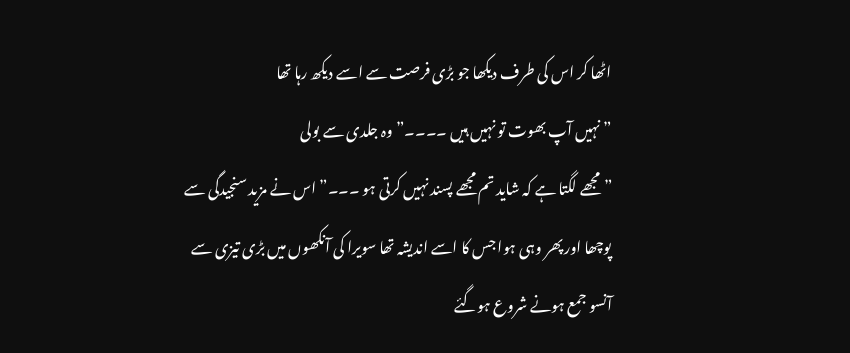اٹھا کر اس کی طرف دیکھا جو بڑی فرصت سے اسے دیکھ رہا تھا
” نہیں آپ بھوت تو نہیں ہیں ۔۔۔۔” وہ جلدی سے بولی
” مجھے لگتا ہے کہ شاید تم مجھے پسند نہیں کرتی ہو ۔۔۔” اس نے مزید سنجیدگی سے پوچھا اور پھر وہی ہوا جس کا اسے اندیشہ تھا سویرا کی آنکھوں میں بڑی تیزی سے آنسو جمع ہونے شروع ہوگئے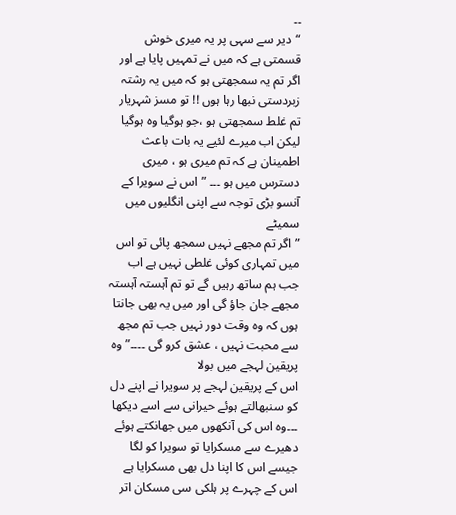۔۔
“دیر سے سہی پر یہ میری خوش قسمتی ہے کہ میں نے تمہیں پایا ہے اور اگر تم یہ سمجھتی ہو کہ میں یہ رشتہ زبردستی نبھا رہا ہوں !! تو مسز شہریار تم غلط سمجھتی ہو ،جو ہوگیا وہ ہوگیا لیکن اب میرے لئیے یہ بات باعث اطمینان ہے کہ تم میری ہو ، میری دسترس میں ہو ۔۔۔ ” اس نے سویرا کے آنسو بڑی توجہ سے اپنی انگلیوں میں سمیٹے
” اگر تم مجھے نہیں سمجھ پائی تو اس میں تمہاری کوئی غلطی نہیں ہے اب جب ہم ساتھ رہیں گے تو تم آہستہ آہستہ مجھے جان جاؤ گی اور میں یہ بھی جانتا ہوں کہ وہ وقت دور نہیں جب تم مجھ سے محبت نہیں ، عشق کرو گی ۔۔۔۔” وہ پریقین لہجے میں بولا
اس کے پریقین لہجے پر سویرا نے اپنے دل کو سنبھالتے ہوئے حیرانی سے اسے دیکھا ۔۔۔وہ اس کی آنکھوں میں جھانکتے ہوئے دھیرے سے مسکرایا تو سویرا کو لگا جیسے اس کا اپنا دل بھی مسکرایا ہے اس کے چہرے پر ہلکی سی مسکان اتر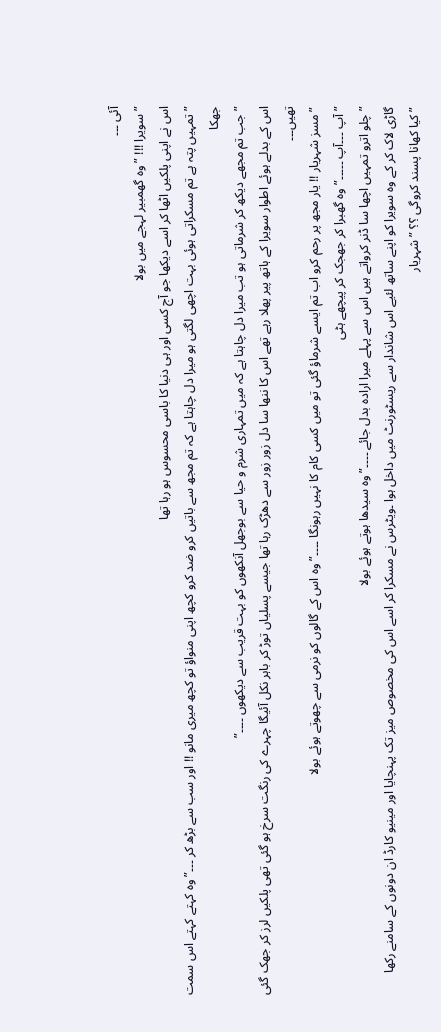آئی ۔۔۔
” سویرا !!! ” وہ گھمبیر لہجے میں بولا
اس نے اپنی پلکیں اٹھا کر اسے دیکھا جو آج کسی اور ہی دنیا کا باسی محسوس ہو رہا تھا
” تمہیں پتہ ہے تم مسکراتی ہوئی بہت اچھی لگتی ہو میرا دل چاہتا ہے کہ تم مجھ سے باتیں کرو ضد کرو کچھ اپنی منواؤ تو کچھ میری مانو !! اور سب سے بڑھ کر ۔۔۔” وہ کہتے کہتے اس سمت جھکا
” جب تم مجھے دیکھ کر شرماتی ہو تب میرا دل چاہتا ہے کہ میں تمہاری شرم و حیا سے بوجھل آنکھوں کو بہت قریب سے دیکھوں ۔۔۔۔”
اس کے بدلے ہوئے اطوار سویرا کے ہاتھ پیر پھلا رہے تھے اس کا ننھا سا دل زور زور سے دھڑک رہا تھا جیسے پسلیاں توڑ کر باہر نکل آئیگا چہرے کی رنگت سرخ ہو گئی تھی پلکیں لرز کر جھک گئی تھیں۔۔۔
” مسز شہریار !! یار مجھ پر رحم کرو اب تم ایسے شرماؤ گئی تو میں کسی کام کا نہیں رہونگا ۔۔۔۔” وہ اس کے گالوں کو نرمی سے چھوتے ہوئے بولا
” آپ ۔۔۔آپ ۔۔۔۔۔” وہ گھبرا کر جھجک کر پیچھے ہٹی
” چلو اترو تمہیں اچھا سا ڈنر کرواتے ہیں اس سے پہلے میرا ارادہ بدل جائے ۔۔۔۔” وہ سیدھا ہوتے ہوئے بولا
گاڑی لاک کر کے وہ سویرا کو اپنے ساتھ لئیے اس شاندار سے ریسٹورنٹ میں داخل ہوا ۔ویٹرس نے مسکرا کر اسے اس کی مخصوص میز تک پہنچایا اور مینیو کارڈ ان دونوں کے سامنے رکھا
” کیا کھانا پسند کروگی ؟؟ ” شہریار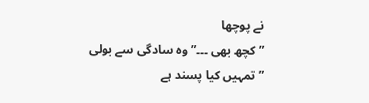نے پوچھا
” کچھ بھی ۔۔۔” وہ سادگی سے بولی
” تمہیں کیا پسند ہے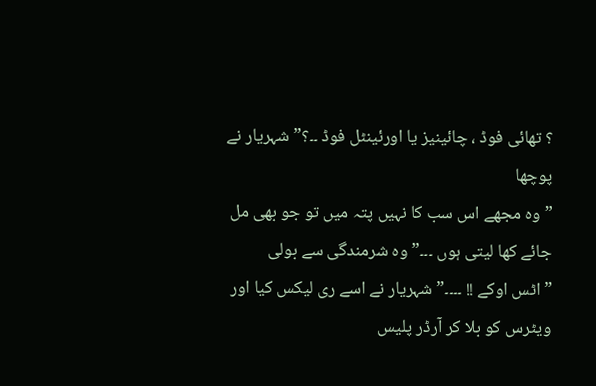؟ تھائی فوڈ ، چائینیز یا اورئینٹل فوڈ ۔۔؟” شہریار نے پوچھا
” وہ مجھے اس سب کا نہیں پتہ میں تو جو بھی مل جائے کھا لیتی ہوں ۔۔۔” وہ شرمندگی سے بولی
” اٹس اوکے !! ۔۔۔۔” شہریار نے اسے ری لیکس کیا اور ویٹرس کو بلا کر آرڈر پلیس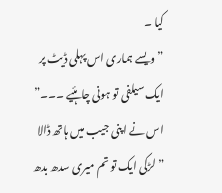کیا ۔
” ویسے ہماری اس پہلی ڈیٹ پر ایک سیلفی تو ہونی چاہئیے ۔۔۔” اس نے اپنی جیب میں ہاتھ ڈالا
” لڑکی ایک تو تم میری سدھ بدھ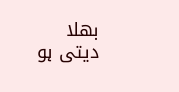بھلا دیتی ہو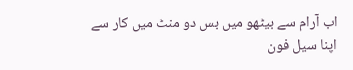اب آرام سے بیٹھو میں بس دو منٹ میں کار سے اپنا سیل فون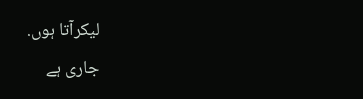لیکرآتا ہوں.
جاری ہے